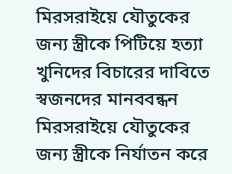মিরসরাইয়ে যৌতুকের জন্য স্ত্রীকে পিটিয়ে হত্যা খুনিদের বিচারের দাবিতে স্বজনদের মানববন্ধন
মিরসরাইয়ে যৌতুকের জন্য স্ত্রীকে নির্যাতন করে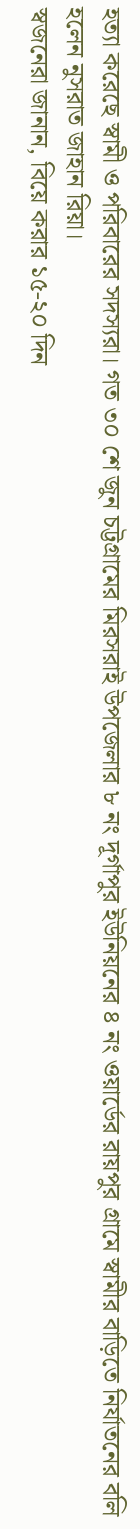হত্যা করেছে স্বামী ও পরিবারের সদস্যরা। গত ৩০ শে জুন চট্টগ্রামের মিরসরাই উপজেলার ৮ নং দূর্গাপুর ইউনিয়নের ৪ নং ওয়ার্ডের রায়পুর গ্রামে স্বামীর বাড়িতে নির্যাতনের বলি হলেন নুসরাত জাহান রিয়া।
স্বজনেরা জানান, বিয়ে করার ১৫-২০ দিন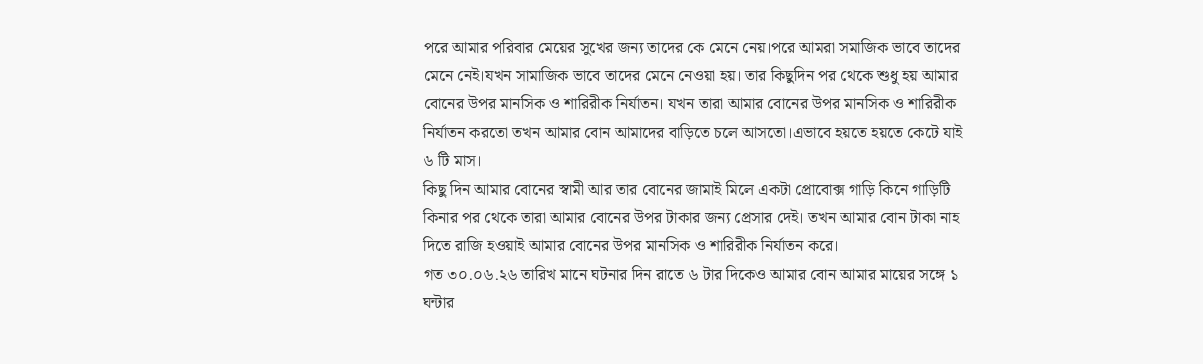পরে আমার পরিবার মেয়ের সুখের জন্য তাদের কে মেনে নেয়।পরে আমরা সমাজিক ভাবে তাদের মেনে নেই।যখন সামাজিক ভাবে তাদের মেনে নেওয়া হয়। তার কিছুদিন পর থেকে শুধু হয় আমার বোনের উপর মানসিক ও শারিরীক নির্যাতন। যখন তারা আমার বোনের উপর মানসিক ও শারিরীক নির্যাতন করতো তখন আমার বোন আমাদের বাড়িতে চলে আসতো।এভাবে হয়তে হয়তে কেটে যাই ৬ টি মাস।
কিছু দিন আমার বোনের স্বামী আর তার বোনের জামাই মিলে একটা প্রোবোক্স গাড়ি কিনে গাড়িটি কিনার পর থেকে তারা আমার বোনের উপর টাকার জন্য প্রেসার দেই। তখন আমার বোন টাকা নাহ দিতে রাজি হওয়াই আমার বোনের উপর মানসিক ও শারিরীক নির্যাতন করে।
গত ৩০.০৬.২৬ তারিখ মানে ঘটনার দিন রাতে ৬ টার দিকেও আমার বোন আমার মায়ের সঙ্গে ১ ঘন্টার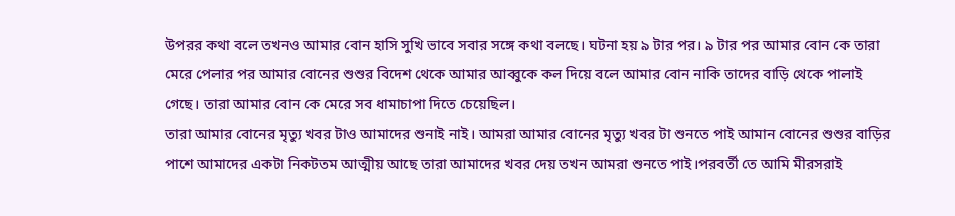উপরর কথা বলে তখনও আমার বোন হাসি সুখি ভাবে সবার সঙ্গে কথা বলছে। ঘটনা হয় ৯ টার পর। ৯ টার পর আমার বোন কে তারা মেরে পেলার পর আমার বোনের শুশুর বিদেশ থেকে আমার আব্বুকে কল দিয়ে বলে আমার বোন নাকি তাদের বাড়ি থেকে পালাই গেছে। তারা আমার বোন কে মেরে সব ধামাচাপা দিতে চেয়েছিল।
তারা আমার বোনের মৃত্যু খবর টাও আমাদের শুনাই নাই। আমরা আমার বোনের মৃত্যু খবর টা শুনতে পাই আমান বোনের শুশুর বাড়ির পাশে আমাদের একটা নিকটতম আত্মীয় আছে তারা আমাদের খবর দেয় তখন আমরা শুনতে পাই।পরবর্তী তে আমি মীরসরাই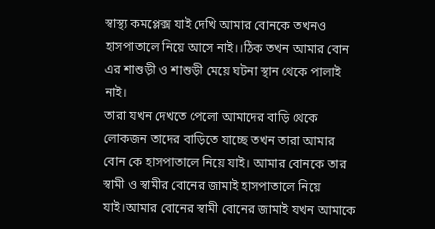স্বাস্থ্য কমপ্লেক্স যাই দেখি আমার বোনকে তখনও হাসপাতালে নিয়ে আসে নাই।।ঠিক তখন আমার বোন এর শাশুড়ী ও শাশুড়ী মেয়ে ঘটনা স্থান থেকে পালাই নাই।
তারা যখন দেখতে পেলো আমাদের বাড়ি থেকে লোকজন তাদের বাড়িতে যাচ্ছে তখন তারা আমার বোন কে হাসপাতালে নিয়ে যাই। আমার বোনকে তার স্বামী ও স্বামীর বোনের জামাই হাসপাতালে নিয়ে যাই।আমার বোনের স্বামী বোনের জামাই যখন আমাকে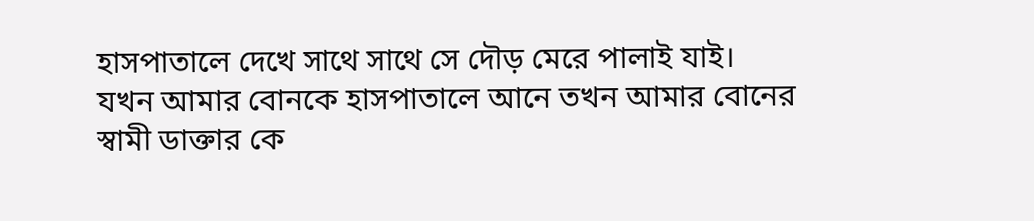হাসপাতালে দেখে সাথে সাথে সে দৌড় মেরে পালাই যাই।
যখন আমার বোনকে হাসপাতালে আনে তখন আমার বোনের স্বামী ডাক্তার কে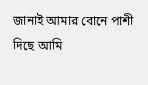জানাই আমার বোনে পাশী দিছে আমি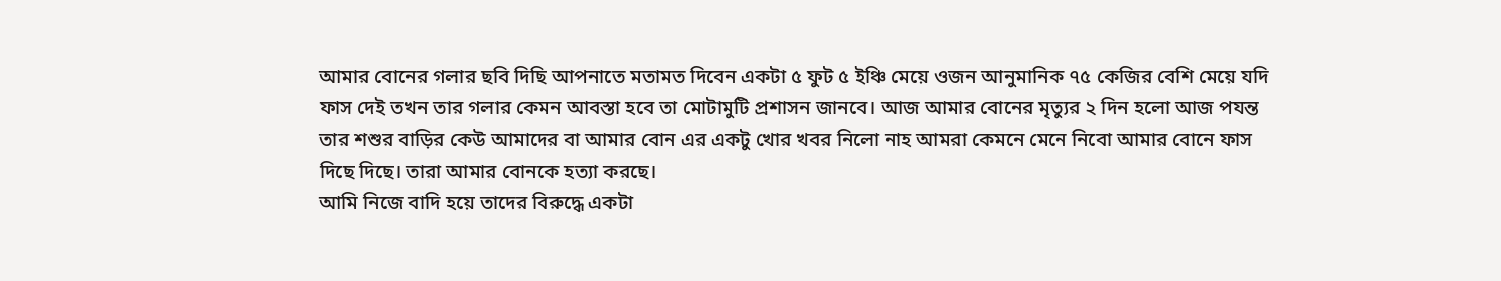আমার বোনের গলার ছবি দিছি আপনাতে মতামত দিবেন একটা ৫ ফুট ৫ ইঞ্চি মেয়ে ওজন আনুমানিক ৭৫ কেজির বেশি মেয়ে যদি ফাস দেই তখন তার গলার কেমন আবস্তা হবে তা মোটামুটি প্রশাসন জানবে। আজ আমার বোনের মৃত্যুর ২ দিন হলো আজ পযন্ত তার শশুর বাড়ির কেউ আমাদের বা আমার বোন এর একটু খোর খবর নিলো নাহ আমরা কেমনে মেনে নিবো আমার বোনে ফাস দিছে দিছে। তারা আমার বোনকে হত্যা করছে।
আমি নিজে বাদি হয়ে তাদের বিরুদ্ধে একটা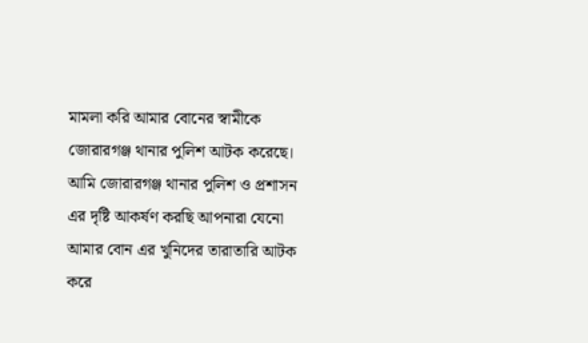মামলা করি আমার বোনের স্বামীকে জোরারগঞ্জ থানার পুলিশ আটক করেছে। আমি জোরারগঞ্জ থানার পুলিশ ও প্রশাসন এর দৃষ্টি আকর্ষণ করছি আপনারা যেনো আমার বোন এর খুনিদের তারাতারি আটক করে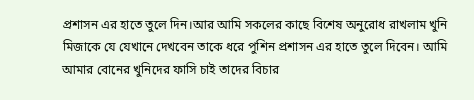প্রশাসন এর হাতে তুলে দিন।আর আমি সকলের কাছে বিশেষ অনুরোধ রাখলাম খুনি মিজাকে যে যেখানে দেখবেন তাকে ধরে পুশিন প্রশাসন এর হাতে তুলে দিবেন। আমি আমার বোনের খুনিদের ফাসি চাই তাদের বিচার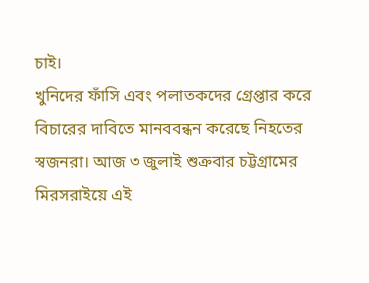চাই।
খুনিদের ফাঁসি এবং পলাতকদের গ্রেপ্তার করে বিচারের দাবিতে মানববন্ধন করেছে নিহতের স্বজনরা। আজ ৩ জুলাই শুক্রবার চট্টগ্রামের মিরসরাইয়ে এই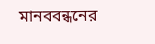মানববন্ধনের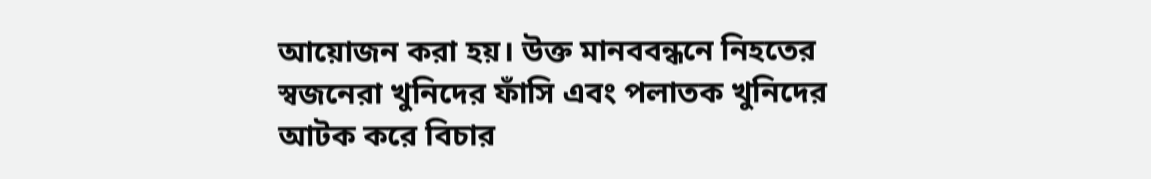আয়োজন করা হয়। উক্ত মানববন্ধনে নিহতের স্বজনেরা খুনিদের ফাঁসি এবং পলাতক খুনিদের আটক করে বিচার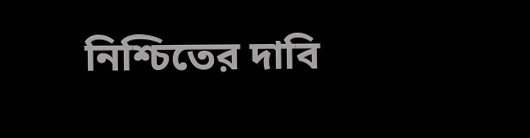নিশ্চিতের দাবি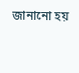জানানো হয়